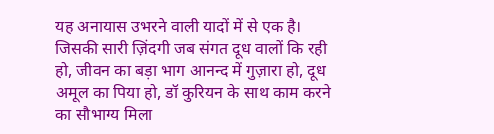यह अनायास उभरने वाली यादों में से एक है। जिसकी सारी ज़िंदगी जब संगत दूध वालों कि रही हो, जीवन का बड़ा भाग आनन्द में गुज़ारा हो, दूध अमूल का पिया हो, डॉ कुरियन के साथ काम करने का सौभाग्य मिला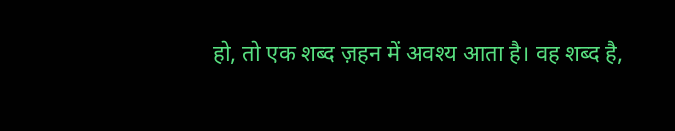हो, तो एक शब्द ज़हन में अवश्य आता है। वह शब्द है,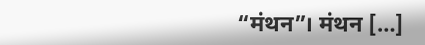“मंथन”। मंथन […]